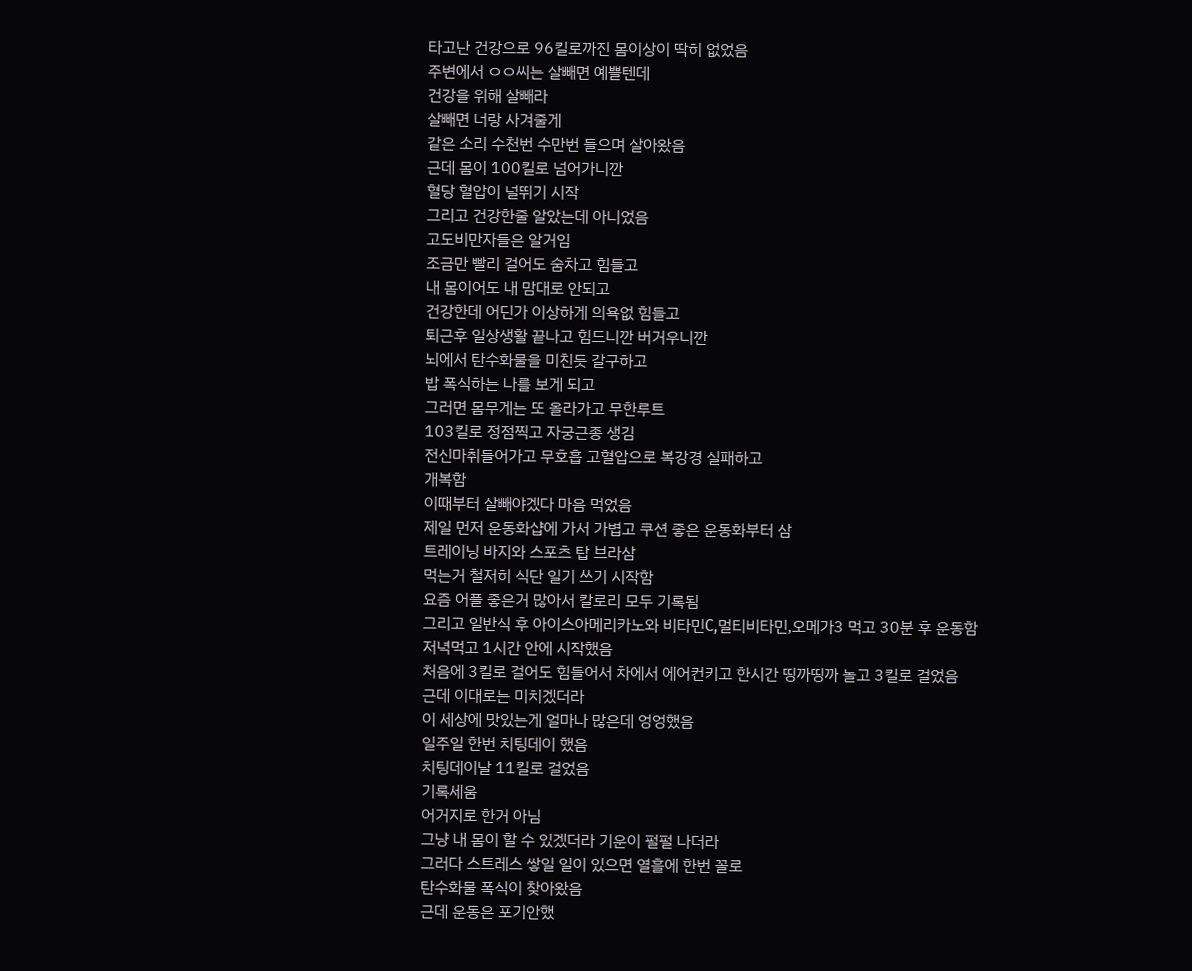타고난 건강으로 96킬로까진 몸이상이 딱히 없었음
주변에서 ㅇㅇ씨는 살빼면 예쁠텐데
건강을 위해 살빼라
살빼면 너랑 사겨줄게
같은 소리 수천번 수만번 들으며 살아왔음
근데 몸이 100킬로 넘어가니깐
혈당 혈압이 널뛰기 시작
그리고 건강한줄 알았는데 아니었음
고도비만자들은 알거임
조금만 빨리 걸어도 숨차고 힘들고
내 몸이어도 내 맘대로 안되고
건강한데 어딘가 이상하게 의욕없 힘들고
퇴근후 일상생활 끝나고 힘드니깐 버거우니깐
뇌에서 탄수화물을 미친듯 갈구하고
밥 폭식하는 나를 보게 되고
그러면 몸무게는 또 올라가고 무한루트
103킬로 정점찍고 자궁근종 생김
전신마취들어가고 무호흡 고혈압으로 복강경 실패하고
개복함
이때부터 살빼야겠다 마음 먹었음
제일 먼저 운동화샵에 가서 가볍고 쿠션 좋은 운동화부터 삼
트레이닝 바지와 스포츠 탑 브라삼
먹는거 철저히 식단 일기 쓰기 시작함
요즘 어플 좋은거 많아서 칼로리 모두 기록됨
그리고 일반식 후 아이스아메리카노와 비타민C,멀티비타민,오메가3 먹고 30분 후 운동함
저녁먹고 1시간 안에 시작했음
처음에 3킬로 걸어도 힘들어서 차에서 에어컨키고 한시간 띵까띵까 놀고 3킬로 걸었음
근데 이대로는 미치겠더라
이 세상에 맛있는게 얼마나 많은데 엉엉했음
일주일 한번 치팅데이 했음
치팅데이날 11킬로 걸었음
기록세움
어거지로 한거 아님
그냥 내 몸이 할 수 있겠더라 기운이 펄펄 나더라
그러다 스트레스 쌓일 일이 있으면 열흘에 한번 꼴로
탄수화물 폭식이 찾아왔음
근데 운동은 포기안했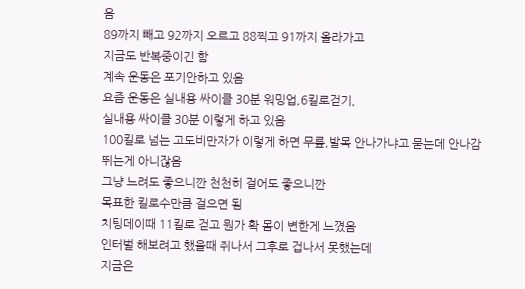음
89까지 빼고 92까지 오르고 88찍고 91까지 올라가고
지금도 반복중이긴 함
계속 운동은 포기안하고 있음
요즘 운동은 실내용 싸이클 30분 워밍업,6킬로걷기,
실내용 싸이클 30분 이렇게 하고 있음
100킬로 넘는 고도비만자가 이렇게 하면 무릎,발목 안나가냐고 묻는데 안나감
뛰는게 아니잖음
그냥 느려도 좋으니깐 천천히 걸어도 좋으니깐
목표한 킬로수만큼 걸으면 됨
치팅데이때 11킬로 걷고 뭔가 확 몸이 변한게 느꼈음
인터벌 해보려고 했을때 쥐나서 그후로 겁나서 못했는데
지금은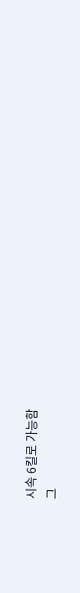시속 6킬로 가능함
그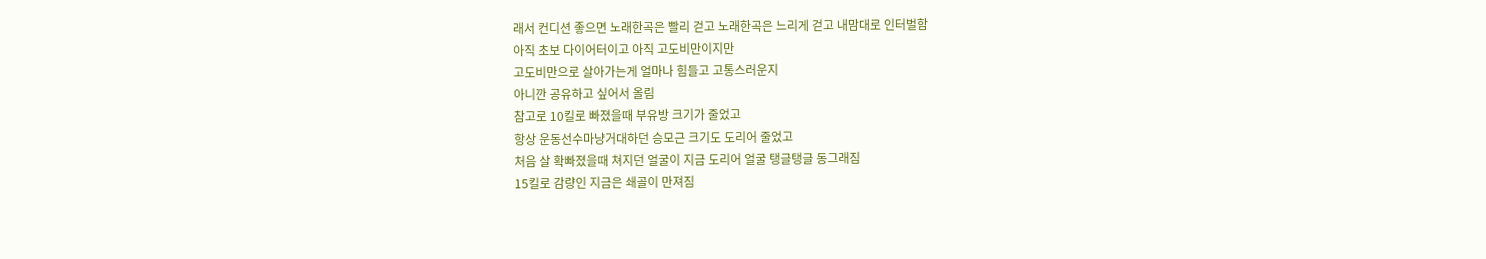래서 컨디션 좋으면 노래한곡은 빨리 걷고 노래한곡은 느리게 걷고 내맘대로 인터벌함
아직 초보 다이어터이고 아직 고도비만이지만
고도비만으로 살아가는게 얼마나 힘들고 고통스러운지
아니깐 공유하고 싶어서 올림
참고로 10킬로 빠졌을때 부유방 크기가 줄었고
항상 운동선수마냥거대하던 승모근 크기도 도리어 줄었고
처음 살 확빠졌을때 쳐지던 얼굴이 지금 도리어 얼굴 탱글탱글 동그래짐
15킬로 감량인 지금은 쇄골이 만져짐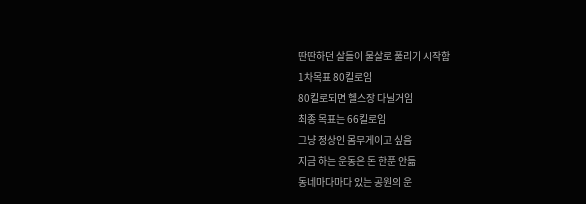딴딴하던 살들이 물살로 풀리기 시작함
1차목표 80킬로임
80킬로되면 헬스장 다닐거임
최종 목표는 66킬로임
그냥 정상인 몸무게이고 싶음
지금 하는 운동은 돈 한푼 안듦
동네마다마다 있는 공원의 운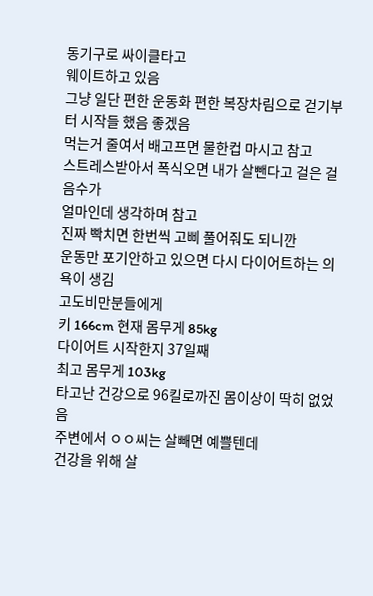동기구로 싸이클타고
웨이트하고 있음
그냥 일단 편한 운동화 편한 복장차림으로 걷기부터 시작들 했음 좋겠음
먹는거 줄여서 배고프면 물한컵 마시고 참고
스트레스받아서 폭식오면 내가 살뺀다고 걸은 걸음수가
얼마인데 생각하며 참고
진짜 빡치면 한번씩 고삐 풀어줘도 되니깐
운동만 포기안하고 있으면 다시 다이어트하는 의욕이 생김
고도비만분들에게
키 166cm 현재 몸무게 85kg
다이어트 시작한지 37일째
최고 몸무게 103kg
타고난 건강으로 96킬로까진 몸이상이 딱히 없었음
주변에서 ㅇㅇ씨는 살빼면 예쁠텐데
건강을 위해 살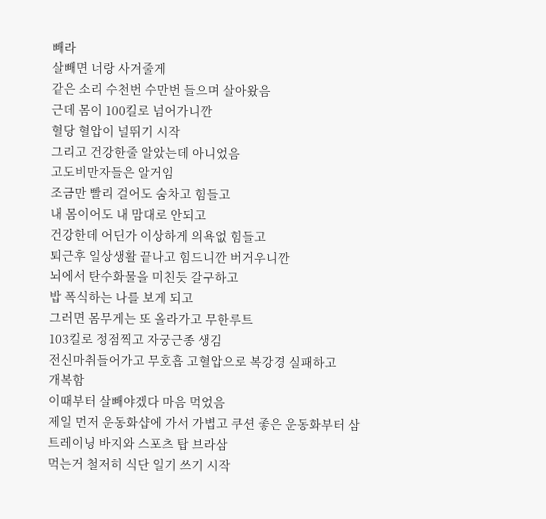빼라
살빼면 너랑 사겨줄게
같은 소리 수천번 수만번 들으며 살아왔음
근데 몸이 100킬로 넘어가니깐
혈당 혈압이 널뛰기 시작
그리고 건강한줄 알았는데 아니었음
고도비만자들은 알거임
조금만 빨리 걸어도 숨차고 힘들고
내 몸이어도 내 맘대로 안되고
건강한데 어딘가 이상하게 의욕없 힘들고
퇴근후 일상생활 끝나고 힘드니깐 버거우니깐
뇌에서 탄수화물을 미친듯 갈구하고
밥 폭식하는 나를 보게 되고
그러면 몸무게는 또 올라가고 무한루트
103킬로 정점찍고 자궁근종 생김
전신마취들어가고 무호흡 고혈압으로 복강경 실패하고
개복함
이때부터 살빼야겠다 마음 먹었음
제일 먼저 운동화샵에 가서 가볍고 쿠션 좋은 운동화부터 삼
트레이닝 바지와 스포츠 탑 브라삼
먹는거 철저히 식단 일기 쓰기 시작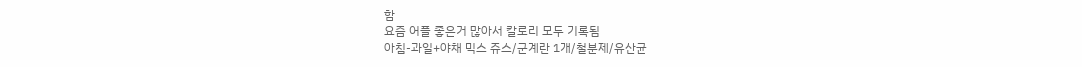함
요즘 어플 좋은거 많아서 칼로리 모두 기록됨
아침-과일+야채 믹스 쥬스/군계란 1개/철분제/유산균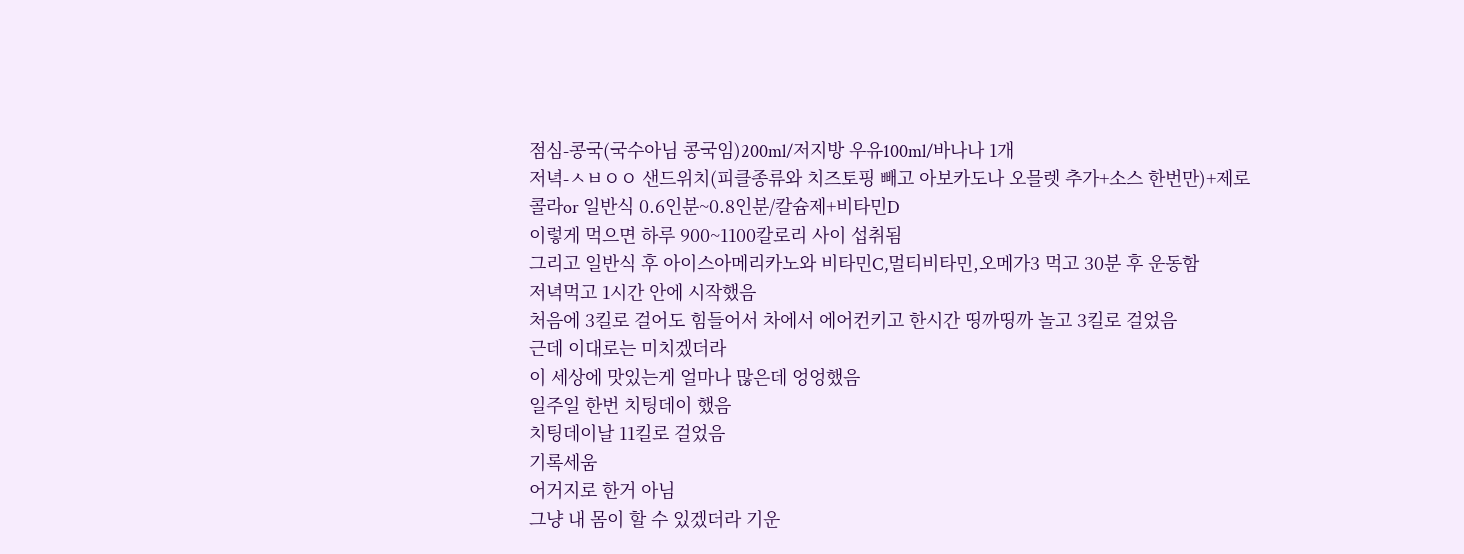점심-콩국(국수아님 콩국임)200ml/저지방 우유100ml/바나나 1개
저녁-ㅅㅂㅇㅇ 샌드위치(피클종류와 치즈토핑 빼고 아보카도나 오믈렛 추가+소스 한번만)+제로 콜라or 일반식 0.6인분~0.8인분/칼슘제+비타민D
이렇게 먹으면 하루 900~1100칼로리 사이 섭취됨
그리고 일반식 후 아이스아메리카노와 비타민C,멀티비타민,오메가3 먹고 30분 후 운동함
저녁먹고 1시간 안에 시작했음
처음에 3킬로 걸어도 힘들어서 차에서 에어컨키고 한시간 띵까띵까 놀고 3킬로 걸었음
근데 이대로는 미치겠더라
이 세상에 맛있는게 얼마나 많은데 엉엉했음
일주일 한번 치팅데이 했음
치팅데이날 11킬로 걸었음
기록세움
어거지로 한거 아님
그냥 내 몸이 할 수 있겠더라 기운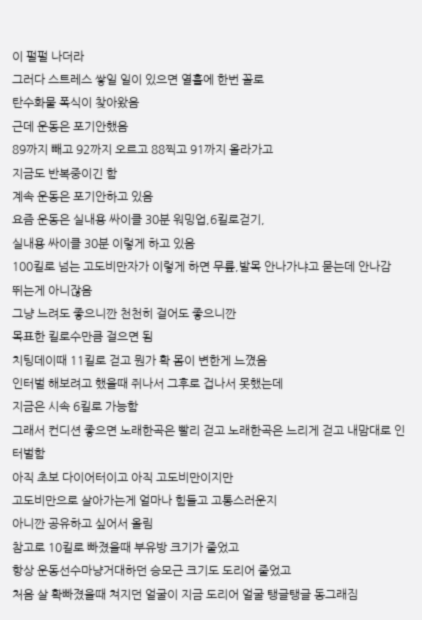이 펄펄 나더라
그러다 스트레스 쌓일 일이 있으면 열흘에 한번 꼴로
탄수화물 폭식이 찾아왔음
근데 운동은 포기안했음
89까지 빼고 92까지 오르고 88찍고 91까지 올라가고
지금도 반복중이긴 함
계속 운동은 포기안하고 있음
요즘 운동은 실내용 싸이클 30분 워밍업,6킬로걷기,
실내용 싸이클 30분 이렇게 하고 있음
100킬로 넘는 고도비만자가 이렇게 하면 무릎,발목 안나가냐고 묻는데 안나감
뛰는게 아니잖음
그냥 느려도 좋으니깐 천천히 걸어도 좋으니깐
목표한 킬로수만큼 걸으면 됨
치팅데이때 11킬로 걷고 뭔가 확 몸이 변한게 느꼈음
인터벌 해보려고 했을때 쥐나서 그후로 겁나서 못했는데
지금은 시속 6킬로 가능함
그래서 컨디션 좋으면 노래한곡은 빨리 걷고 노래한곡은 느리게 걷고 내맘대로 인터벌함
아직 초보 다이어터이고 아직 고도비만이지만
고도비만으로 살아가는게 얼마나 힘들고 고통스러운지
아니깐 공유하고 싶어서 올림
참고로 10킬로 빠졌을때 부유방 크기가 줄었고
항상 운동선수마냥거대하던 승모근 크기도 도리어 줄었고
처음 살 확빠졌을때 쳐지던 얼굴이 지금 도리어 얼굴 탱글탱글 동그래짐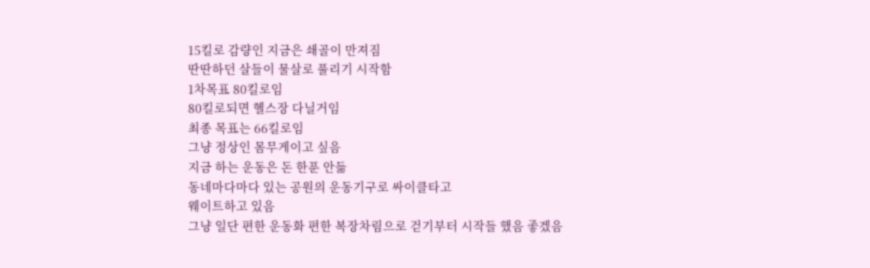15킬로 감량인 지금은 쇄골이 만져짐
딴딴하던 살들이 물살로 풀리기 시작함
1차목표 80킬로임
80킬로되면 헬스장 다닐거임
최종 목표는 66킬로임
그냥 정상인 몸무게이고 싶음
지금 하는 운동은 돈 한푼 안듦
동네마다마다 있는 공원의 운동기구로 싸이클타고
웨이트하고 있음
그냥 일단 편한 운동화 편한 복장차림으로 걷기부터 시작들 했음 좋겠음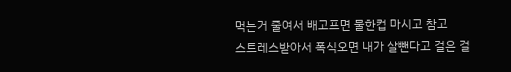먹는거 줄여서 배고프면 물한컵 마시고 참고
스트레스받아서 폭식오면 내가 살뺀다고 걸은 걸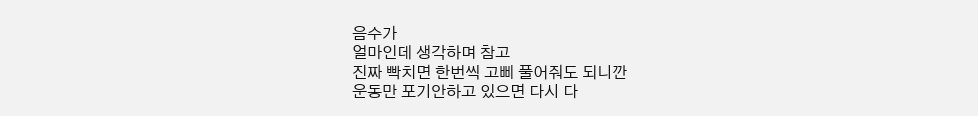음수가
얼마인데 생각하며 참고
진짜 빡치면 한번씩 고삐 풀어줘도 되니깐
운동만 포기안하고 있으면 다시 다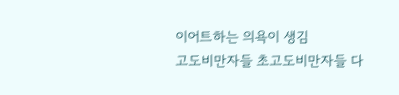이어트하는 의욕이 생김
고도비만자들 초고도비만자들 다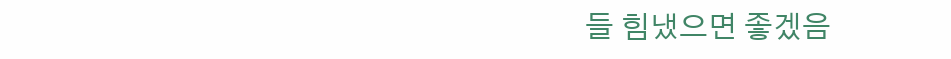들 힘냈으면 좋겠음